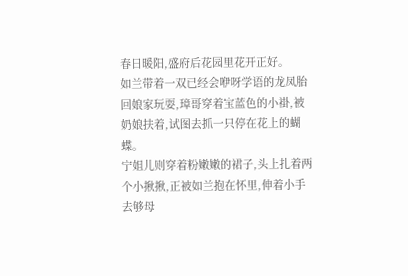春日暖阳,盛府后花园里花开正好。
如兰带着一双已经会咿呀学语的龙凤胎回娘家玩耍,璋哥穿着宝蓝色的小褂,被奶娘扶着,试图去抓一只停在花上的蝴蝶。
宁姐儿则穿着粉嫩嫩的裙子,头上扎着两个小揪揪,正被如兰抱在怀里,伸着小手去够母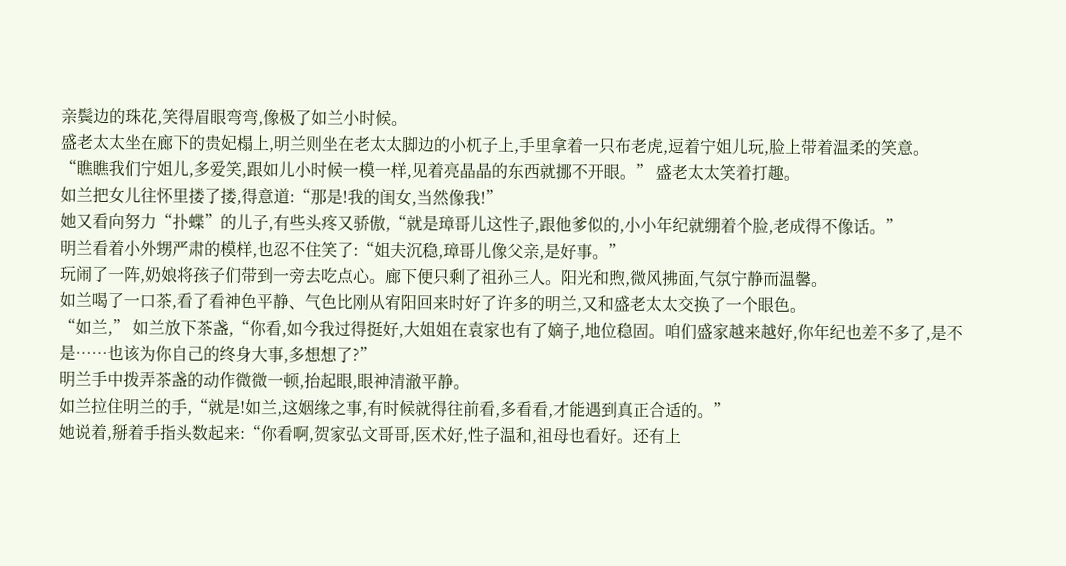亲鬓边的珠花,笑得眉眼弯弯,像极了如兰小时候。
盛老太太坐在廊下的贵妃榻上,明兰则坐在老太太脚边的小杌子上,手里拿着一只布老虎,逗着宁姐儿玩,脸上带着温柔的笑意。
“瞧瞧我们宁姐儿,多爱笑,跟如儿小时候一模一样,见着亮晶晶的东西就挪不开眼。” 盛老太太笑着打趣。
如兰把女儿往怀里搂了搂,得意道:“那是!我的闺女,当然像我!”
她又看向努力“扑蝶”的儿子,有些头疼又骄傲,“就是璋哥儿这性子,跟他爹似的,小小年纪就绷着个脸,老成得不像话。”
明兰看着小外甥严肃的模样,也忍不住笑了:“姐夫沉稳,璋哥儿像父亲,是好事。”
玩闹了一阵,奶娘将孩子们带到一旁去吃点心。廊下便只剩了祖孙三人。阳光和煦,微风拂面,气氛宁静而温馨。
如兰喝了一口茶,看了看神色平静、气色比刚从宥阳回来时好了许多的明兰,又和盛老太太交换了一个眼色。
“如兰,” 如兰放下茶盏,“你看,如今我过得挺好,大姐姐在袁家也有了嫡子,地位稳固。咱们盛家越来越好,你年纪也差不多了,是不是……也该为你自己的终身大事,多想想了?”
明兰手中拨弄茶盏的动作微微一顿,抬起眼,眼神清澈平静。
如兰拉住明兰的手,“就是!如兰,这姻缘之事,有时候就得往前看,多看看,才能遇到真正合适的。”
她说着,掰着手指头数起来:“你看啊,贺家弘文哥哥,医术好,性子温和,祖母也看好。还有上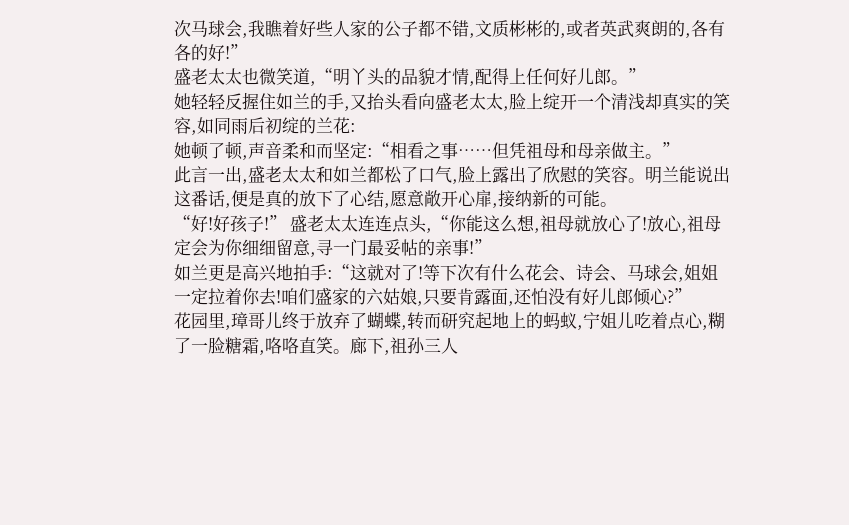次马球会,我瞧着好些人家的公子都不错,文质彬彬的,或者英武爽朗的,各有各的好!”
盛老太太也微笑道,“明丫头的品貌才情,配得上任何好儿郎。”
她轻轻反握住如兰的手,又抬头看向盛老太太,脸上绽开一个清浅却真实的笑容,如同雨后初绽的兰花:
她顿了顿,声音柔和而坚定:“相看之事……但凭祖母和母亲做主。”
此言一出,盛老太太和如兰都松了口气,脸上露出了欣慰的笑容。明兰能说出这番话,便是真的放下了心结,愿意敞开心扉,接纳新的可能。
“好!好孩子!” 盛老太太连连点头,“你能这么想,祖母就放心了!放心,祖母定会为你细细留意,寻一门最妥帖的亲事!”
如兰更是高兴地拍手:“这就对了!等下次有什么花会、诗会、马球会,姐姐一定拉着你去!咱们盛家的六姑娘,只要肯露面,还怕没有好儿郎倾心?”
花园里,璋哥儿终于放弃了蝴蝶,转而研究起地上的蚂蚁,宁姐儿吃着点心,糊了一脸糖霜,咯咯直笑。廊下,祖孙三人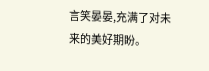言笑晏晏,充满了对未来的美好期盼。